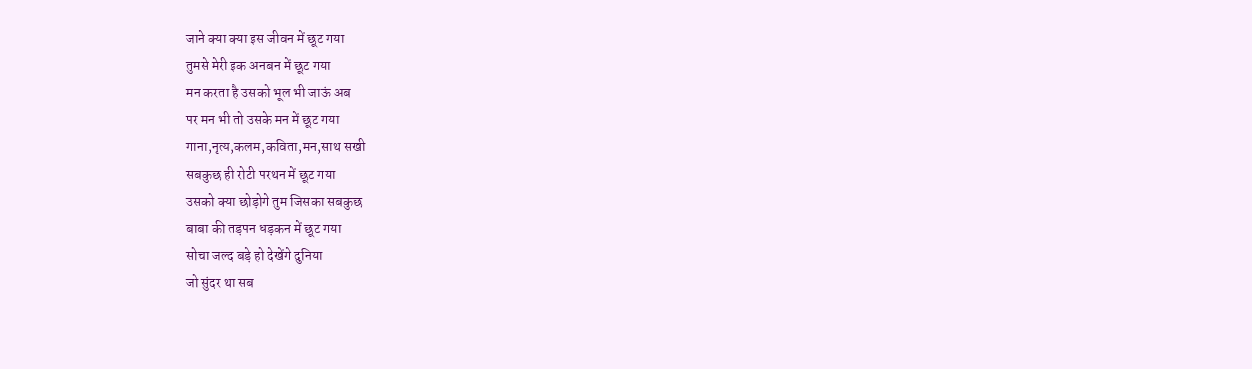जाने क्या क्या इस जीवन में छूट गया
तुमसे मेरी इक अनबन में छूट गया
मन करता है उसको भूल भी जाऊं अब
पर मन भी तो उसके मन में छूट गया
गाना,नृत्य,कलम,कविता,मन,साथ सखी
सबकुछ ही रोटी परथन में छूट गया
उसको क्या छोड़ोगे तुम जिसका सबकुछ
बाबा की तड़पन धड़कन में छूट गया
सोचा जल्द बड़े हो देखेंगे दुनिया
जो सुंदर था सब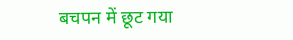बचपन में छूट गया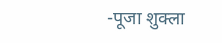-पूजा शुक्ला